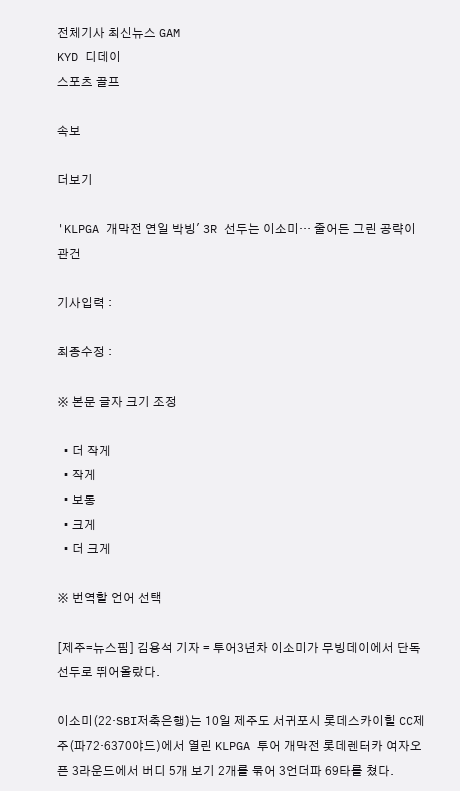전체기사 최신뉴스 GAM
KYD 디데이
스포츠 골프

속보

더보기

'KLPGA 개막전 연일 박빙' 3R 선두는 이소미… 줄어든 그린 공략이 관건

기사입력 :

최종수정 :

※ 본문 글자 크기 조정

  • 더 작게
  • 작게
  • 보통
  • 크게
  • 더 크게

※ 번역할 언어 선택

[제주=뉴스핌] 김용석 기자 = 투어3년차 이소미가 무빙데이에서 단독 선두로 뛰어올랐다.

이소미(22‧SBI저축은행)는 10일 제주도 서귀포시 롯데스카이힐 CC제주(파72‧6370야드)에서 열린 KLPGA 투어 개막전 롯데렌터카 여자오픈 3라운드에서 버디 5개 보기 2개를 묶어 3언더파 69타를 쳤다.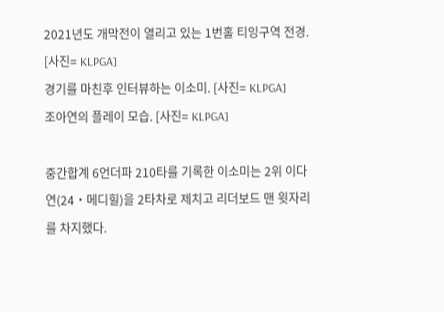2021년도 개막전이 열리고 있는 1번홀 티잉구역 전경. [사진= KLPGA]
경기를 마친후 인터뷰하는 이소미. [사진= KLPGA]
조아연의 플레이 모습. [사진= KLPGA]

중간합계 6언더파 210타를 기록한 이소미는 2위 이다연(24‧메디힐)을 2타차로 제치고 리더보드 맨 윗자리를 차지했다.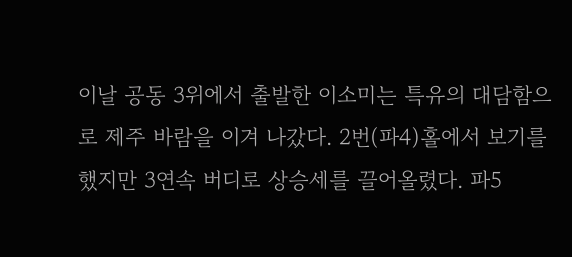이날 공동 3위에서 출발한 이소미는 특유의 대담함으로 제주 바람을 이겨 나갔다. 2번(파4)홀에서 보기를 했지만 3연속 버디로 상승세를 끌어올렸다. 파5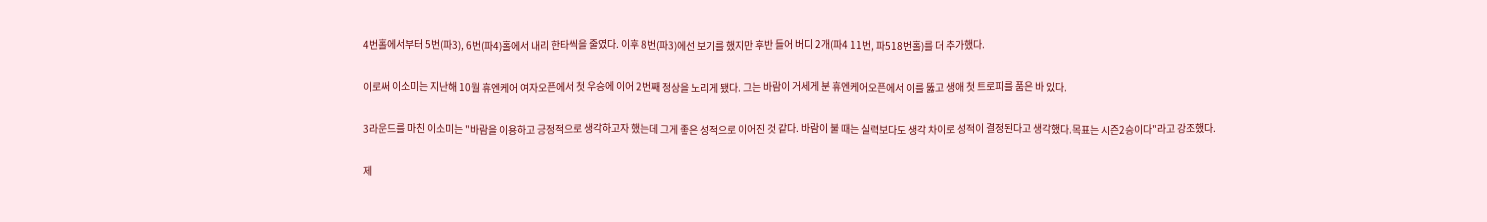4번홀에서부터 5번(파3), 6번(파4)홀에서 내리 한타씩을 줄였다. 이후 8번(파3)에선 보기를 했지만 후반 들어 버디 2개(파4 11번, 파518번홀)를 더 추가했다.

이로써 이소미는 지난해 10월 휴엔케어 여자오픈에서 첫 우승에 이어 2번째 정상을 노리게 됐다. 그는 바람이 거세게 분 휴엔케어오픈에서 이를 뚫고 생애 첫 트로피를 품은 바 있다.

3라운드를 마친 이소미는 "바람을 이용하고 긍정적으로 생각하고자 했는데 그게 좋은 성적으로 이어진 것 같다. 바람이 불 때는 실력보다도 생각 차이로 성적이 결정된다고 생각했다.목표는 시즌2승이다"라고 강조했다.

제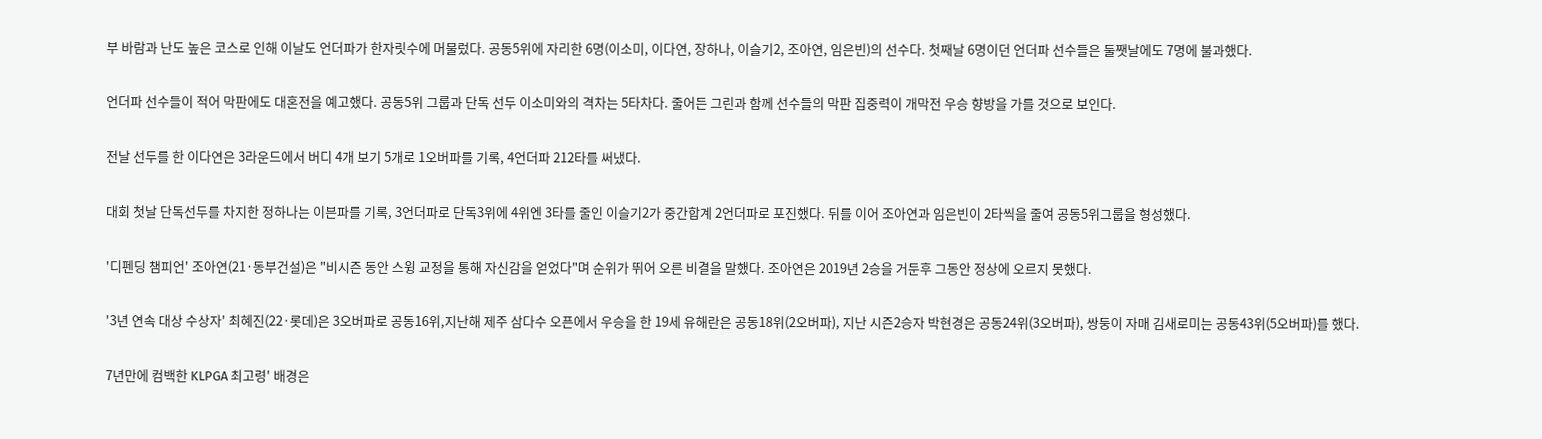부 바람과 난도 높은 코스로 인해 이날도 언더파가 한자릿수에 머물렀다. 공동5위에 자리한 6명(이소미, 이다연, 장하나, 이슬기2, 조아연, 임은빈)의 선수다. 첫째날 6명이던 언더파 선수들은 둘쨋날에도 7명에 불과했다.

언더파 선수들이 적어 막판에도 대혼전을 예고했다. 공동5위 그룹과 단독 선두 이소미와의 격차는 5타차다. 줄어든 그린과 함께 선수들의 막판 집중력이 개막전 우승 향방을 가를 것으로 보인다.

전날 선두를 한 이다연은 3라운드에서 버디 4개 보기 5개로 1오버파를 기록, 4언더파 212타를 써냈다.

대회 첫날 단독선두를 차지한 정하나는 이븐파를 기록, 3언더파로 단독3위에 4위엔 3타를 줄인 이슬기2가 중간합계 2언더파로 포진했다. 뒤를 이어 조아연과 임은빈이 2타씩을 줄여 공동5위그룹을 형성했다.

'디펜딩 챔피언' 조아연(21·동부건설)은 "비시즌 동안 스윙 교정을 통해 자신감을 얻었다"며 순위가 뛰어 오른 비결을 말했다. 조아연은 2019년 2승을 거둔후 그동안 정상에 오르지 못했다.

'3년 연속 대상 수상자' 최혜진(22·롯데)은 3오버파로 공동16위,지난해 제주 삼다수 오픈에서 우승을 한 19세 유해란은 공동18위(2오버파), 지난 시즌2승자 박현경은 공동24위(3오버파), 쌍둥이 자매 김새로미는 공동43위(5오버파)를 했다.

7년만에 컴백한 KLPGA 최고령' 배경은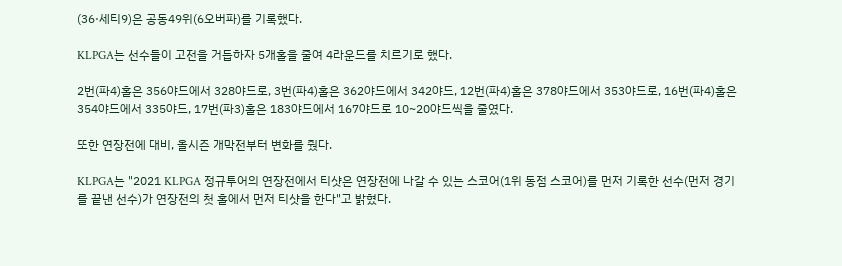(36·세티9)은 공동49위(6오버파)를 기록했다.

KLPGA는 선수들이 고전을 거듭하자 5개홀을 줄여 4라운드를 치르기로 했다.

2번(파4)홀은 356야드에서 328야드로, 3번(파4)홀은 362야드에서 342야드, 12번(파4)홀은 378야드에서 353야드로, 16번(파4)홀은 354야드에서 335야드, 17번(파3)홀은 183야드에서 167야드로 10~20야드씩을 줄였다.

또한 연장전에 대비, 올시즌 개막전부터 변화를 줬다.

KLPGA는 "2021 KLPGA 정규투어의 연장전에서 티샷은 연장전에 나갈 수 있는 스코어(1위 동점 스코어)를 먼저 기록한 선수(먼저 경기를 끝낸 선수)가 연장전의 첫 홀에서 먼저 티샷을 한다"고 밝혔다.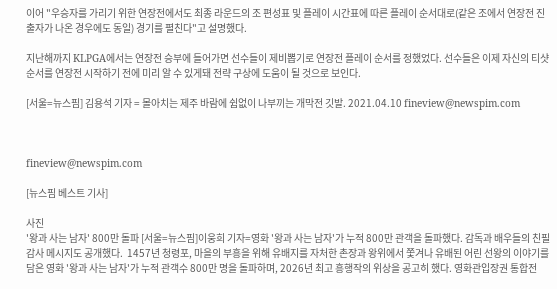이어 "우승자를 가리기 위한 연장전에서도 최종 라운드의 조 편성표 및 플레이 시간표에 따른 플레이 순서대로(같은 조에서 연장전 진출자가 나온 경우에도 동일) 경기를 펼친다"고 설명했다.

지난해까지 KLPGA에서는 연장전 승부에 들어가면 선수들이 제비뽑기로 연장전 플레이 순서를 정했었다. 선수들은 이제 자신의 티샷 순서를 연장전 시작하기 전에 미리 알 수 있게돼 전략 구상에 도움이 될 것으로 보인다.

[서울=뉴스핌] 김용석 기자 = 몰아치는 제주 바람에 쉼없이 나부끼는 개막전 깃발. 2021.04.10 fineview@newspim.com



fineview@newspim.com

[뉴스핌 베스트 기사]

사진
'왕과 사는 남자' 800만 돌파 [서울=뉴스핌]이웅희 기자=영화 '왕과 사는 남자'가 누적 800만 관객을 돌파했다. 감독과 배우들의 친필 감사 메시지도 공개했다.  1457년 청령포, 마을의 부흥을 위해 유배지를 자처한 촌장과 왕위에서 쫓겨나 유배된 어린 선왕의 이야기를 담은 영화 '왕과 사는 남자'가 누적 관객수 800만 명을 돌파하며, 2026년 최고 흥행작의 위상을 공고히 했다. 영화관입장권 통합전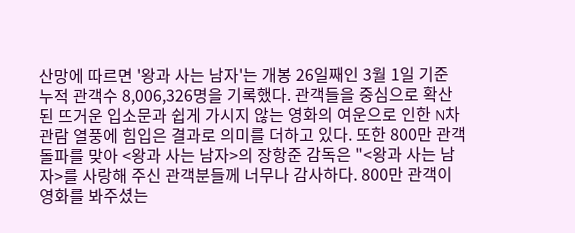산망에 따르면 '왕과 사는 남자'는 개봉 26일째인 3월 1일 기준 누적 관객수 8,006,326명을 기록했다. 관객들을 중심으로 확산된 뜨거운 입소문과 쉽게 가시지 않는 영화의 여운으로 인한 N차 관람 열풍에 힘입은 결과로 의미를 더하고 있다. 또한 800만 관객 돌파를 맞아 <왕과 사는 남자>의 장항준 감독은 "<왕과 사는 남자>를 사랑해 주신 관객분들께 너무나 감사하다. 800만 관객이 영화를 봐주셨는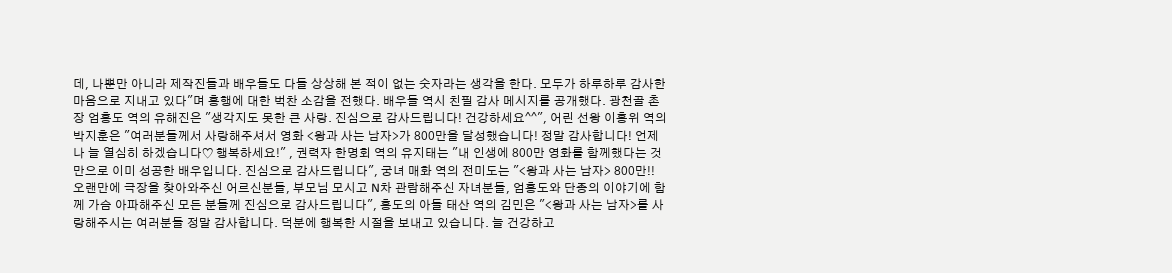데, 나뿐만 아니라 제작진들과 배우들도 다들 상상해 본 적이 없는 숫자라는 생각을 한다. 모두가 하루하루 감사한 마음으로 지내고 있다"며 흥행에 대한 벅찬 소감을 전했다. 배우들 역시 친필 감사 메시지를 공개했다. 광천골 촌장 엄흥도 역의 유해진은 "생각지도 못한 큰 사랑. 진심으로 감사드립니다! 건강하세요^^", 어린 선왕 이홍위 역의 박지훈은 "여러분들께서 사랑해주셔서 영화 <왕과 사는 남자>가 800만을 달성했습니다! 정말 감사합니다! 언제나 늘 열심히 하겠습니다♡ 행복하세요!" , 권력자 한명회 역의 유지태는 "내 인생에 800만 영화를 함께했다는 것만으로 이미 성공한 배우입니다. 진심으로 감사드립니다", 궁녀 매화 역의 전미도는 "<왕과 사는 남자> 800만!! 오랜만에 극장을 찾아와주신 어르신분들, 부모님 모시고 N차 관람해주신 자녀분들, 엄흥도와 단종의 이야기에 함께 가슴 아파해주신 모든 분들께 진심으로 감사드립니다", 흥도의 아들 태산 역의 김민은 "<왕과 사는 남자>를 사랑해주시는 여러분들 정말 감사합니다. 덕분에 행복한 시절을 보내고 있습니다. 늘 건강하고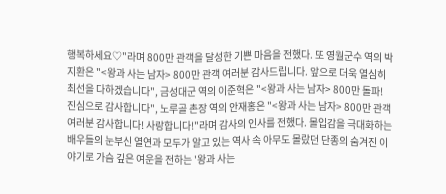행복하세요♡"라며 800만 관객을 달성한 기쁜 마음을 전했다. 또 영월군수 역의 박지환은 "<왕과 사는 남자> 800만 관객 여러분 감사드립니다. 앞으로 더욱 열심히 최선을 다하겠습니다", 금성대군 역의 이준혁은 "<왕과 사는 남자> 800만 돌파! 진심으로 감사합니다", 노루골 촌장 역의 안재홍은 "<왕과 사는 남자> 800만 관객 여러분 감사합니다! 사랑합니다!"라며 감사의 인사를 전했다. 몰입감을 극대화하는 배우들의 눈부신 열연과 모두가 알고 있는 역사 속 아무도 몰랐던 단종의 숨겨진 이야기로 가슴 깊은 여운을 전하는 '왕과 사는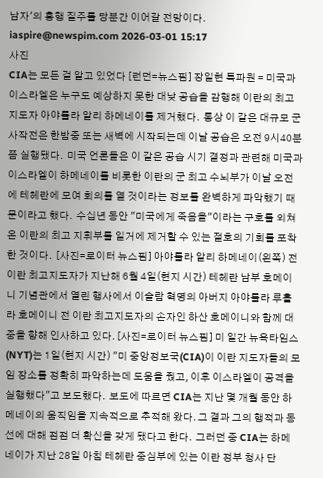남자'의 흥행 질주를 당분간 이어갈 전망이다. iaspire@newspim.com 2026-03-01 15:17
사진
CIA는 모든 걸 알고 있었다 [런던=뉴스핌] 장일현 특파원 = 미국과 이스라엘은 누구도 예상하지 못한 대낮 공습을 감행해 이란의 최고지도자 아야톨라 알리 하메네이를 제거했다.  통상 이 같은 대규모 군사작전은 한밤중 또는 새벽에 시작되는데 이날 공습은 오전 9시40분쯤 실행됐다.  미국 언론들은 이 같은 공습 시기 결정과 관련해 미국과 이스라엘이 하메네이를 비롯한 이란의 군 최고 수뇌부가 이날 오전에 테헤란에 모여 회의를 열 것이라는 정보를 완벽하게 파악했기 때문이라고 했다.  수십년 동안 "미국에게 죽음을"이라는 구호를 외쳐온 이란의 최고 지휘부를 일거에 제거할 수 있는 절호의 기회를 포착한 것이다.  [사진=로이터 뉴스핌] 아야톨라 알리 하메네이(왼쪽) 전 이란 최고지도자가 지난해 6월 4일(현지 시간) 테헤란 남부 호메이니 기념관에서 열린 행사에서 이슬람 혁명의 아버지 아야톨라 루홀라 호메이니 전 이란 최고지도자의 손자인 하산 호메이니와 함께 대중을 향해 인사하고 있다. [사진=로이터 뉴스핌] 미 일간 뉴욕타임스(NYT)는 1일(현지 시간) "미 중앙정보국(CIA)이 이란 지도자들의 모임 장소를 정확히 파악하는데 도움을 줬고, 이후 이스라엘이 공격을 실행했다"고 보도했다.  보도에 따르면 CIA는 지난 몇 개월 동안 하메네이의 움직임을 지속적으로 추적해 왔다. 그 결과 그의 행적과 동선에 대해 점점 더 확신을 갖게 됐다고 한다.  그러던 중 CIA는 하메네이가 지난 28일 아침 테헤란 중심부에 있는 이란 정부 청사 단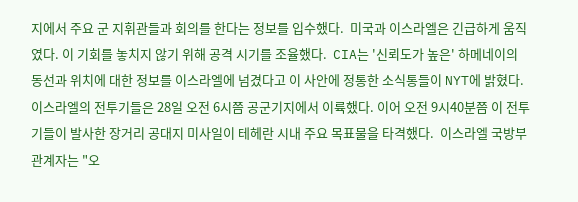지에서 주요 군 지휘관들과 회의를 한다는 정보를 입수했다.  미국과 이스라엘은 긴급하게 움직였다. 이 기회를 놓치지 않기 위해 공격 시기를 조율했다.  CIA는 '신뢰도가 높은' 하메네이의 동선과 위치에 대한 정보를 이스라엘에 넘겼다고 이 사안에 정통한 소식통들이 NYT에 밝혔다.  이스라엘의 전투기들은 28일 오전 6시쯤 공군기지에서 이륙했다. 이어 오전 9시40분쯤 이 전투기들이 발사한 장거리 공대지 미사일이 테헤란 시내 주요 목표물을 타격했다.  이스라엘 국방부 관계자는 "오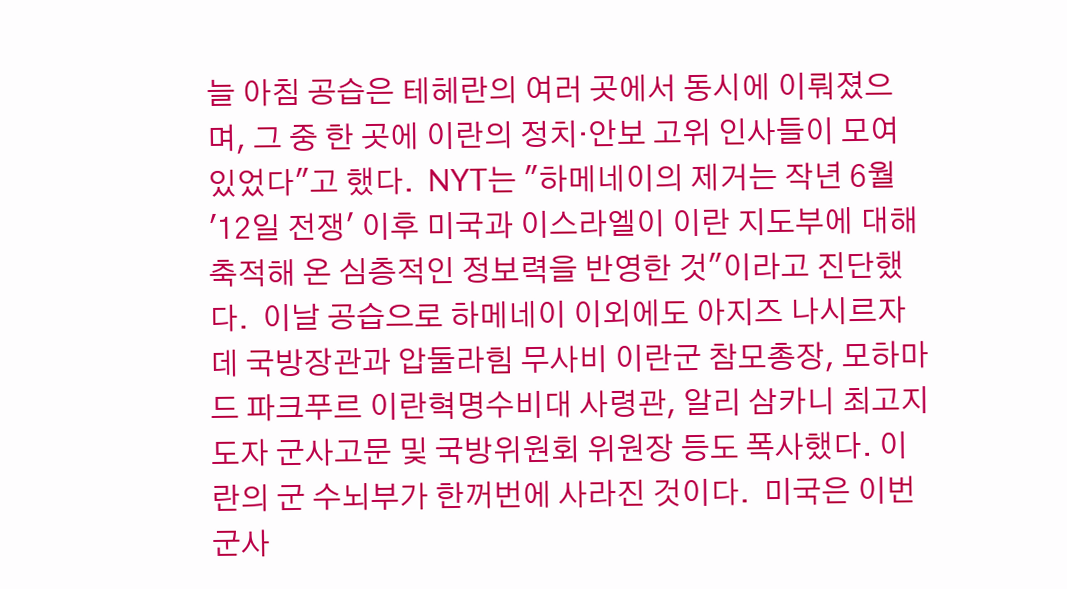늘 아침 공습은 테헤란의 여러 곳에서 동시에 이뤄졌으며, 그 중 한 곳에 이란의 정치·안보 고위 인사들이 모여 있었다"고 했다.  NYT는 "하메네이의 제거는 작년 6월 '12일 전쟁' 이후 미국과 이스라엘이 이란 지도부에 대해 축적해 온 심층적인 정보력을 반영한 것"이라고 진단했다.  이날 공습으로 하메네이 이외에도 아지즈 나시르자데 국방장관과 압둘라힘 무사비 이란군 참모총장, 모하마드 파크푸르 이란혁명수비대 사령관, 알리 삼카니 최고지도자 군사고문 및 국방위원회 위원장 등도 폭사했다. 이란의 군 수뇌부가 한꺼번에 사라진 것이다.  미국은 이번 군사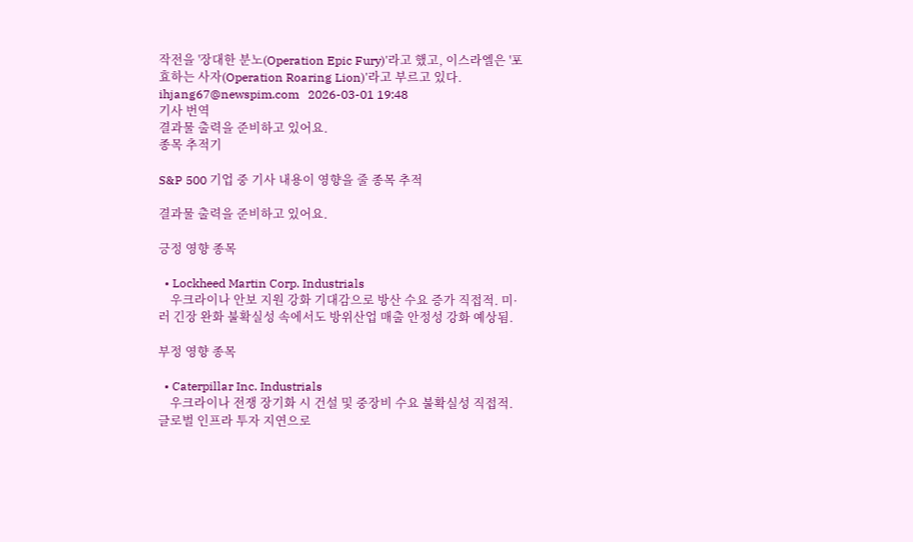작전을 '장대한 분노(Operation Epic Fury)'라고 했고, 이스라엘은 '포효하는 사자(Operation Roaring Lion)'라고 부르고 있다.  ihjang67@newspim.com   2026-03-01 19:48
기사 번역
결과물 출력을 준비하고 있어요.
종목 추적기

S&P 500 기업 중 기사 내용이 영향을 줄 종목 추적

결과물 출력을 준비하고 있어요.

긍정 영향 종목

  • Lockheed Martin Corp. Industrials
    우크라이나 안보 지원 강화 기대감으로 방산 수요 증가 직접적. 미·러 긴장 완화 불확실성 속에서도 방위산업 매출 안정성 강화 예상됨.

부정 영향 종목

  • Caterpillar Inc. Industrials
    우크라이나 전쟁 장기화 시 건설 및 중장비 수요 불확실성 직접적. 글로벌 인프라 투자 지연으로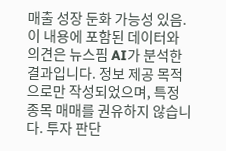매출 성장 둔화 가능성 있음.
이 내용에 포함된 데이터와 의견은 뉴스핌 AI가 분석한 결과입니다. 정보 제공 목적으로만 작성되었으며, 특정 종목 매매를 권유하지 않습니다. 투자 판단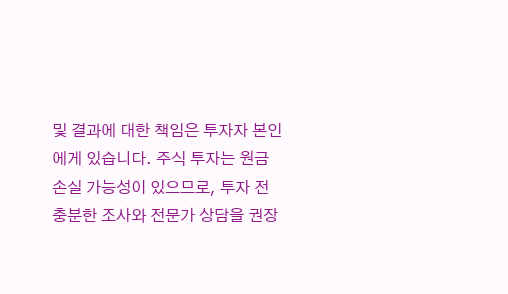및 결과에 대한 책임은 투자자 본인에게 있습니다. 주식 투자는 원금 손실 가능성이 있으므로, 투자 전 충분한 조사와 전문가 상담을 권장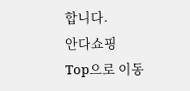합니다.
안다쇼핑
Top으로 이동